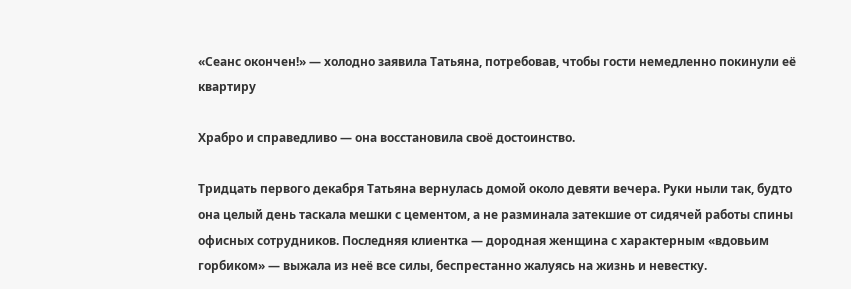«Сеанс окончен!» — холодно заявила Татьяна, потребовав, чтобы гости немедленно покинули её квартиру

Храбро и справедливо — она восстановила своё достоинство.

Тридцать первого декабря Татьяна вернулась домой около девяти вечера. Руки ныли так, будто она целый день таскала мешки с цементом, а не разминала затекшие от сидячей работы спины офисных сотрудников. Последняя клиентка — дородная женщина с характерным «вдовьим горбиком» — выжала из неё все силы, беспрестанно жалуясь на жизнь и невестку.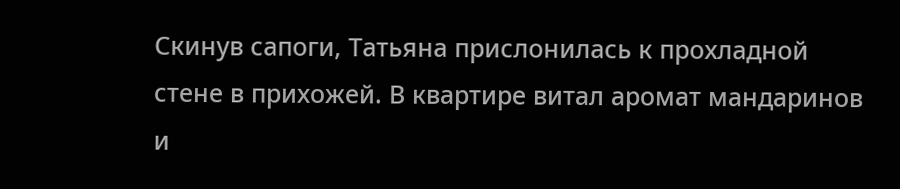Скинув сапоги, Татьяна прислонилась к прохладной стене в прихожей. В квартире витал аромат мандаринов и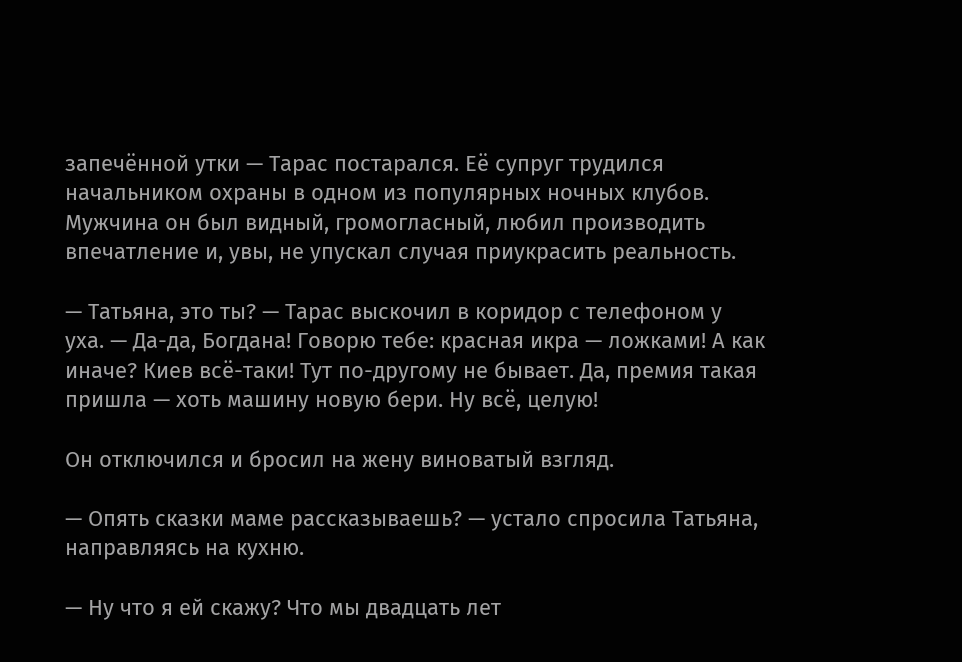запечённой утки — Тарас постарался. Её супруг трудился начальником охраны в одном из популярных ночных клубов. Мужчина он был видный, громогласный, любил производить впечатление и, увы, не упускал случая приукрасить реальность.

— Татьяна, это ты? — Тарас выскочил в коридор с телефоном у уха. — Да-да, Богдана! Говорю тебе: красная икра — ложками! А как иначе? Киев всё-таки! Тут по-другому не бывает. Да, премия такая пришла — хоть машину новую бери. Ну всё, целую!

Он отключился и бросил на жену виноватый взгляд.

— Опять сказки маме рассказываешь? — устало спросила Татьяна, направляясь на кухню.

— Ну что я ей скажу? Что мы двадцать лет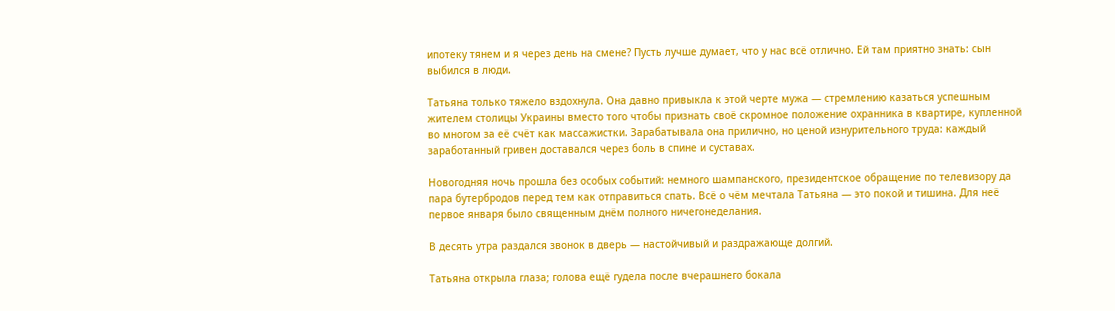ипотеку тянем и я через день на смене? Пусть лучше думает, что у нас всё отлично. Ей там приятно знать: сын выбился в люди.

Татьяна только тяжело вздохнула. Она давно привыкла к этой черте мужа — стремлению казаться успешным жителем столицы Украины вместо того чтобы признать своё скромное положение охранника в квартире, купленной во многом за её счёт как массажистки. Зарабатывала она прилично, но ценой изнурительного труда: каждый заработанный гривен доставался через боль в спине и суставах.

Новогодняя ночь прошла без особых событий: немного шампанского, президентское обращение по телевизору да пара бутербродов перед тем как отправиться спать. Всё о чём мечтала Татьяна — это покой и тишина. Для неё первое января было священным днём полного ничегонеделания.

В десять утра раздался звонок в дверь — настойчивый и раздражающе долгий.

Татьяна открыла глаза; голова ещё гудела после вчерашнего бокала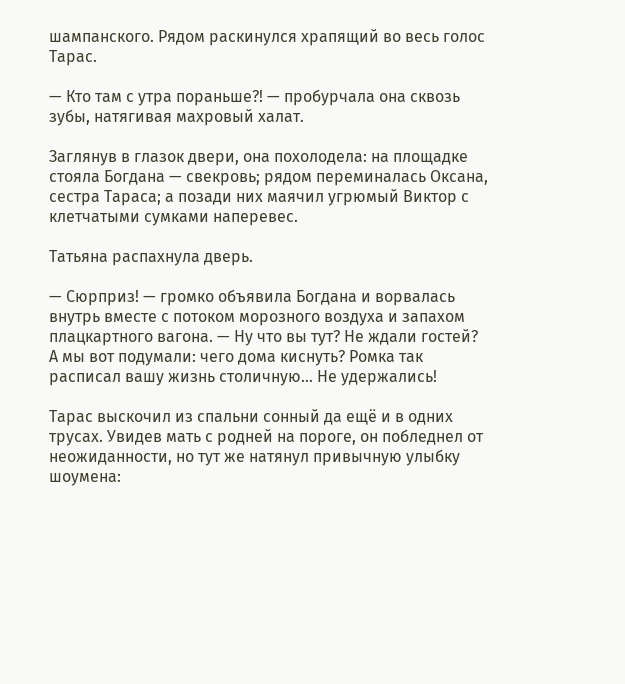шампанского. Рядом раскинулся храпящий во весь голос Тарас.

— Кто там с утра пораньше?! — пробурчала она сквозь зубы, натягивая махровый халат.

Заглянув в глазок двери, она похолодела: на площадке стояла Богдана — свекровь; рядом переминалась Оксана, сестра Тараса; а позади них маячил угрюмый Виктор с клетчатыми сумками наперевес.

Татьяна распахнула дверь.

— Сюрприз! — громко объявила Богдана и ворвалась внутрь вместе с потоком морозного воздуха и запахом плацкартного вагона. — Ну что вы тут? Не ждали гостей? А мы вот подумали: чего дома киснуть? Ромка так расписал вашу жизнь столичную… Не удержались!

Тарас выскочил из спальни сонный да ещё и в одних трусах. Увидев мать с родней на пороге, он побледнел от неожиданности, но тут же натянул привычную улыбку шоумена: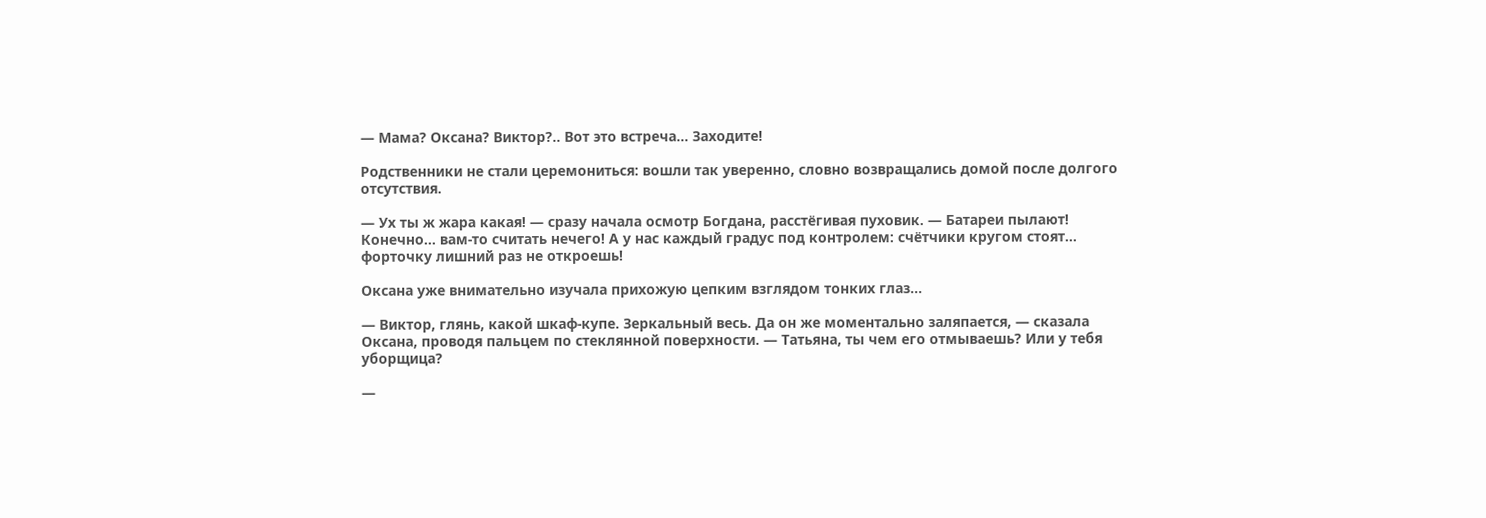— Мама? Оксана? Виктор?.. Вот это встреча… Заходите!

Родственники не стали церемониться: вошли так уверенно, словно возвращались домой после долгого отсутствия.

— Ух ты ж жара какая! — сразу начала осмотр Богдана, расстёгивая пуховик. — Батареи пылают! Конечно… вам-то считать нечего! А у нас каждый градус под контролем: счётчики кругом стоят… форточку лишний раз не откроешь!

Оксана уже внимательно изучала прихожую цепким взглядом тонких глаз…

— Виктор, глянь, какой шкаф-купе. Зеркальный весь. Да он же моментально заляпается, — сказала Оксана, проводя пальцем по стеклянной поверхности. — Татьяна, ты чем его отмываешь? Или у тебя уборщица?

—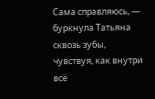Сама справляюсь, — буркнула Татьяна сквозь зубы, чувствуя, как внутри всё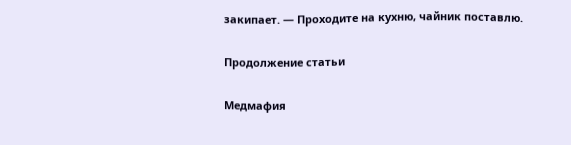закипает. — Проходите на кухню, чайник поставлю.

Продолжение статьи

Медмафия